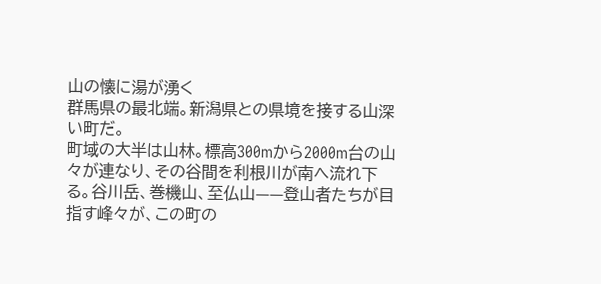山の懐に湯が湧く
群馬県の最北端。新潟県との県境を接する山深い町だ。
町域の大半は山林。標高300mから2000m台の山々が連なり、その谷間を利根川が南へ流れ下る。谷川岳、巻機山、至仏山——登山者たちが目指す峰々が、この町の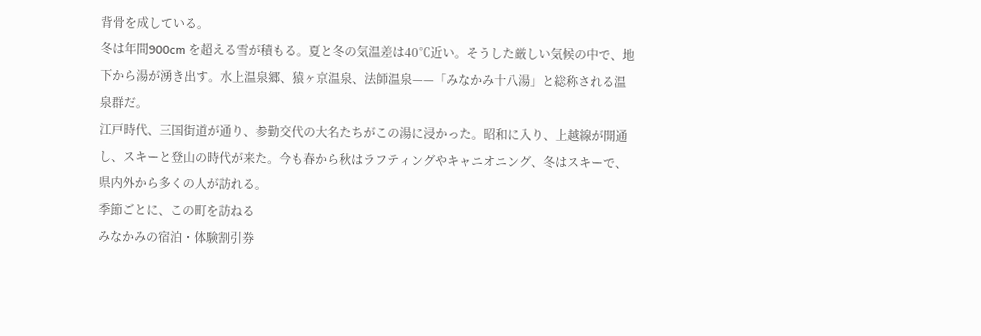背骨を成している。
冬は年間900cm を超える雪が積もる。夏と冬の気温差は40℃近い。そうした厳しい気候の中で、地下から湯が湧き出す。水上温泉郷、猿ヶ京温泉、法師温泉——「みなかみ十八湯」と総称される温泉群だ。
江戸時代、三国街道が通り、参勤交代の大名たちがこの湯に浸かった。昭和に入り、上越線が開通し、スキーと登山の時代が来た。今も春から秋はラフティングやキャニオニング、冬はスキーで、県内外から多くの人が訪れる。
季節ごとに、この町を訪ねる
みなかみの宿泊・体験割引券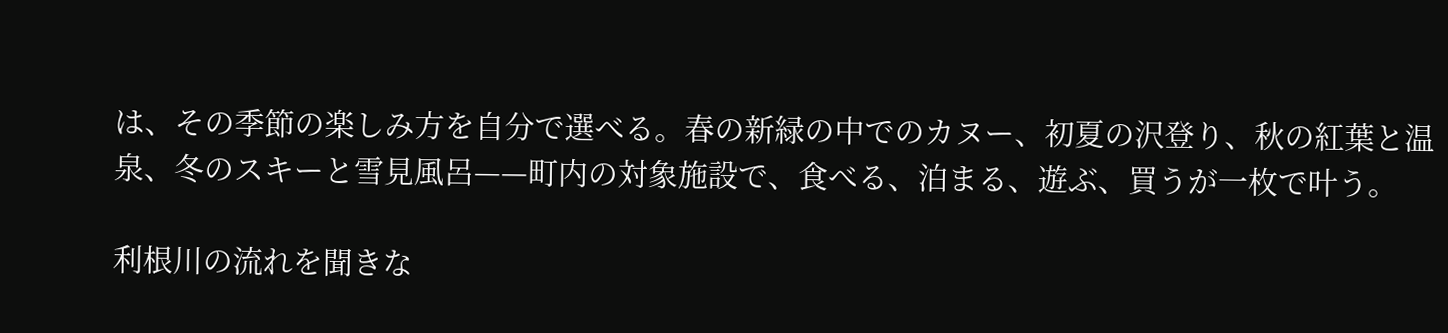は、その季節の楽しみ方を自分で選べる。春の新緑の中でのカヌー、初夏の沢登り、秋の紅葉と温泉、冬のスキーと雪見風呂——町内の対象施設で、食べる、泊まる、遊ぶ、買うが一枚で叶う。

利根川の流れを聞きな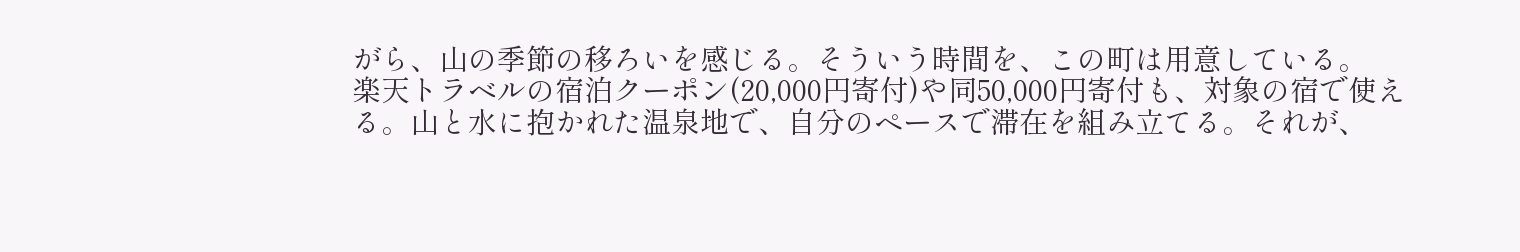がら、山の季節の移ろいを感じる。そういう時間を、この町は用意している。
楽天トラベルの宿泊クーポン(20,000円寄付)や同50,000円寄付も、対象の宿で使える。山と水に抱かれた温泉地で、自分のペースで滞在を組み立てる。それが、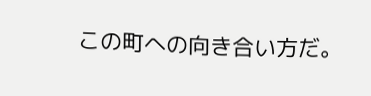この町への向き合い方だ。